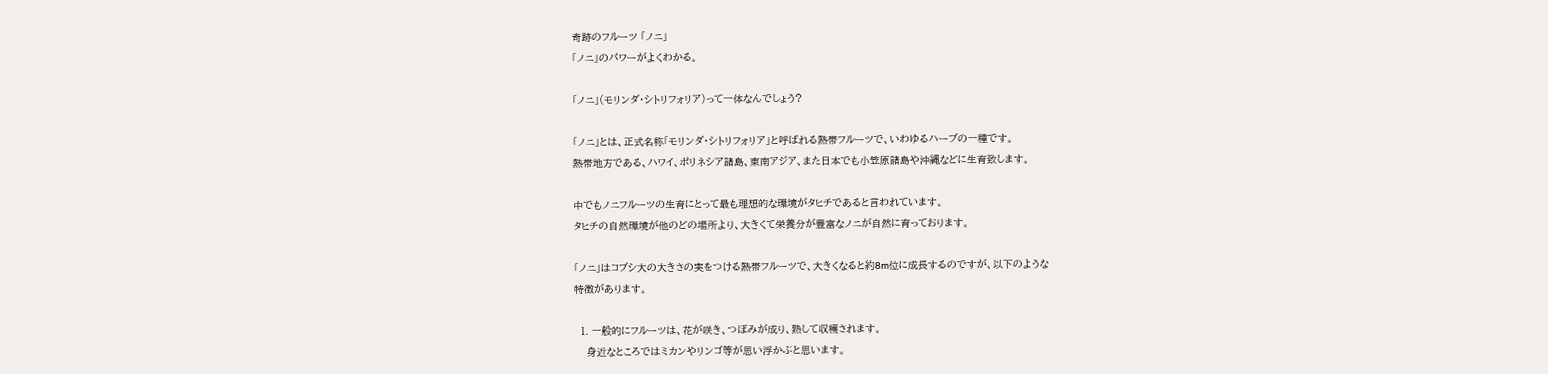奇跡のフルーツ 「ノニ」
「ノニ」のパワーがよくわかる。

「ノニ」(モリンダ・シトリフォリア)って一体なんでしょう?

「ノニ」とは、正式名称「モリンダ・シトリフォリア」と呼ばれる熱帯フルーツで、いわゆるハーブの一種です。
熱帯地方である、ハワイ、ポリネシア諸島、東南アジア、また日本でも小笠原諸島や沖縄などに生育致します。

中でもノニフルーツの生育にとって最も理想的な環境がタヒチであると言われています。
タヒチの自然環境が他のどの場所より、大きくて栄養分が豊富なノニが自然に育っております。

「ノニ」はコブシ大の大きさの実をつける熱帯フルーツで、大きくなると約8m位に成長するのですが、以下のような
特徴があります。

  1. 一般的にフルーツは、花が咲き、つぼみが成り、熟して収穫されます。
    身近なところではミカンやリンゴ等が思い浮かぶと思います。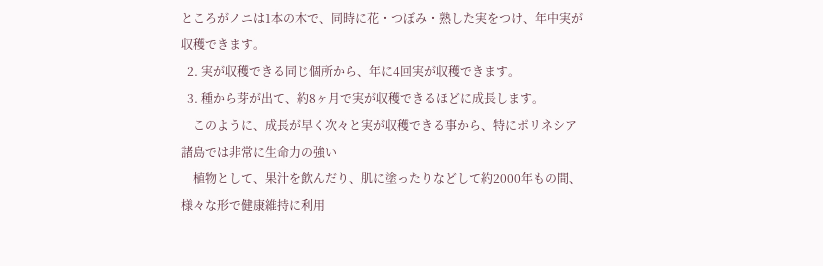ところがノニは1本の木で、同時に花・つぼみ・熟した実をつけ、年中実が収穫できます。
  2. 実が収穫できる同じ個所から、年に4回実が収穫できます。
  3. 種から芽が出て、約8ヶ月で実が収穫できるほどに成長します。
    このように、成長が早く次々と実が収穫できる事から、特にポリネシア諸島では非常に生命力の強い
    植物として、果汁を飲んだり、肌に塗ったりなどして約2000年もの間、様々な形で健康維持に利用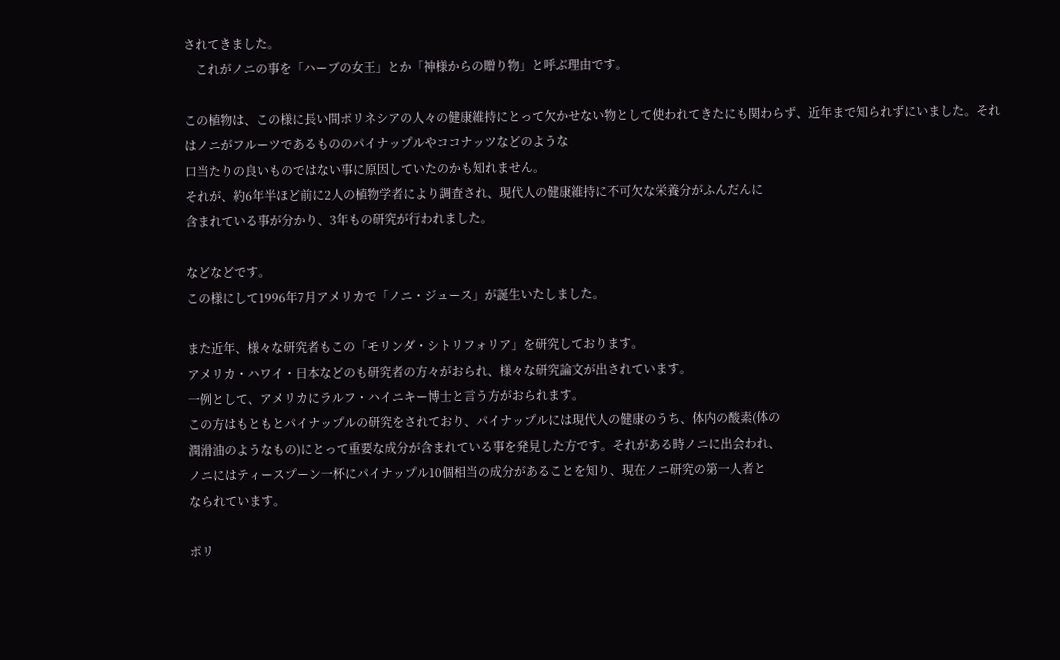されてきました。
    これがノニの事を「ハーブの女王」とか「神様からの贈り物」と呼ぶ理由です。

この植物は、この様に長い間ポリネシアの人々の健康維持にとって欠かせない物として使われてきたにも関わらず、近年まで知られずにいました。それはノニがフルーツであるもののパイナップルやココナッツなどのような
口当たりの良いものではない事に原因していたのかも知れません。
それが、約6年半ほど前に2人の植物学者により調査され、現代人の健康維持に不可欠な栄養分がふんだんに
含まれている事が分かり、3年もの研究が行われました。

などなどです。
この様にして1996年7月アメリカで「ノニ・ジュース」が誕生いたしました。

また近年、様々な研究者もこの「モリンダ・シトリフォリア」を研究しております。
アメリカ・ハワイ・日本などのも研究者の方々がおられ、様々な研究論文が出されています。
一例として、アメリカにラルフ・ハイニキー博士と言う方がおられます。
この方はもともとパイナップルの研究をされており、パイナップルには現代人の健康のうち、体内の酸素(体の
潤滑油のようなもの)にとって重要な成分が含まれている事を発見した方です。それがある時ノニに出会われ、
ノニにはティースプーン一杯にパイナップル10個相当の成分があることを知り、現在ノニ研究の第一人者と
なられています。

ポリ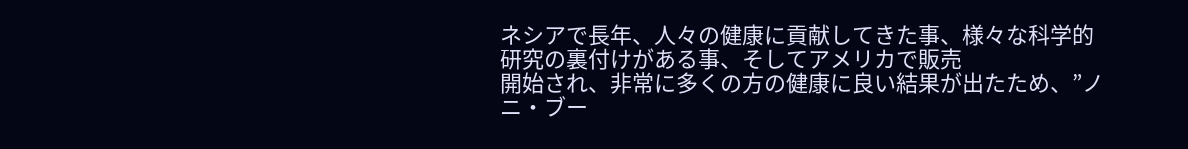ネシアで長年、人々の健康に貢献してきた事、様々な科学的研究の裏付けがある事、そしてアメリカで販売
開始され、非常に多くの方の健康に良い結果が出たため、”ノニ・ブー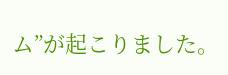ム”が起こりました。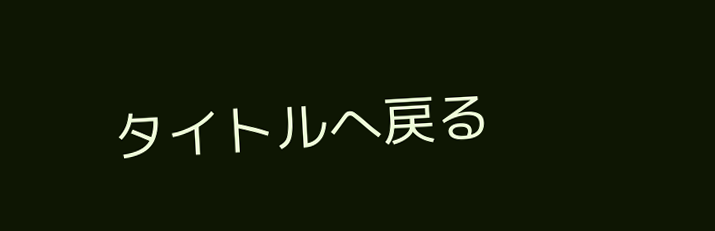タイトルへ戻る